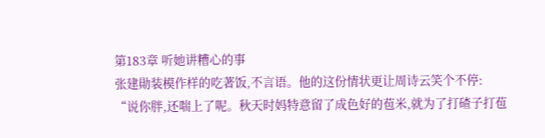第183章 听她讲糟心的事
张建勛装模作样的吃著饭,不言语。他的这份情状更让周诗云笑个不停:
“说你胖,还喘上了呢。秋天时妈特意留了成色好的苞米,就为了打碴子打苞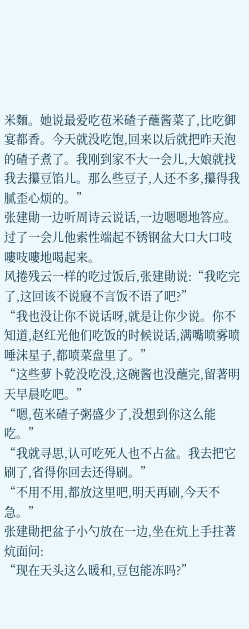米麵。她说最爱吃苞米碴子蘸酱菜了,比吃御宴都香。今天就没吃饱,回来以后就把昨天泡的碴子煮了。我刚到家不大一会儿,大娘就找我去攥豆馅儿。那么些豆子,人还不多,攥得我腻歪心烦的。”
张建勛一边听周诗云说话,一边嗯嗯地答应。过了一会儿他索性端起不锈钢盆大口大口吱嘍吱嘍地喝起来。
风捲残云一样的吃过饭后,张建勛说:“我吃完了,这回该不说寢不言饭不语了吧?”
“我也没让你不说话呀,就是让你少说。你不知道,赵红光他们吃饭的时候说话,满嘴喷雾喷唾沫星子,都喷菜盘里了。”
“这些萝卜乾没吃没,这碗酱也没蘸完,留著明天早晨吃吧。”
“嗯,苞米碴子粥盛少了,没想到你这么能吃。”
“我就寻思,认可吃死人也不占盆。我去把它刷了,省得你回去还得刷。”
“不用不用,都放这里吧,明天再刷,今天不急。”
张建勛把盆子小勺放在一边,坐在炕上手拄著炕面问:
“现在天头这么暖和,豆包能冻吗?”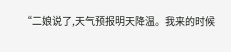“二娘说了,天气预报明天降温。我来的时候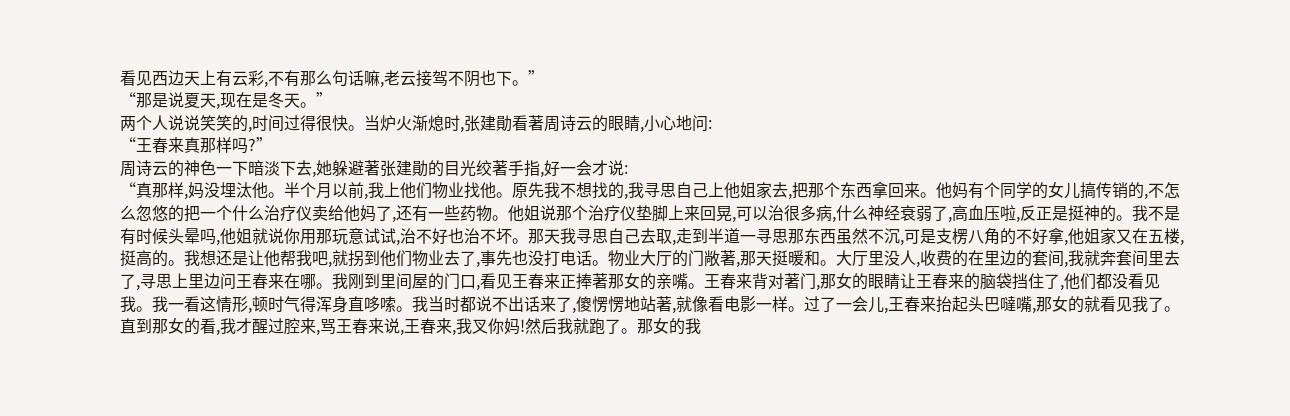看见西边天上有云彩,不有那么句话嘛,老云接驾不阴也下。”
“那是说夏天,现在是冬天。”
两个人说说笑笑的,时间过得很快。当炉火渐熄时,张建勛看著周诗云的眼睛,小心地问:
“王春来真那样吗?”
周诗云的神色一下暗淡下去,她躲避著张建勛的目光绞著手指,好一会才说:
“真那样,妈没埋汰他。半个月以前,我上他们物业找他。原先我不想找的,我寻思自己上他姐家去,把那个东西拿回来。他妈有个同学的女儿搞传销的,不怎么忽悠的把一个什么治疗仪卖给他妈了,还有一些药物。他姐说那个治疗仪垫脚上来回晃,可以治很多病,什么神经衰弱了,高血压啦,反正是挺神的。我不是有时候头晕吗,他姐就说你用那玩意试试,治不好也治不坏。那天我寻思自己去取,走到半道一寻思那东西虽然不沉,可是支楞八角的不好拿,他姐家又在五楼,挺高的。我想还是让他帮我吧,就拐到他们物业去了,事先也没打电话。物业大厅的门敞著,那天挺暖和。大厅里没人,收费的在里边的套间,我就奔套间里去了,寻思上里边问王春来在哪。我刚到里间屋的门口,看见王春来正捧著那女的亲嘴。王春来背对著门,那女的眼睛让王春来的脑袋挡住了,他们都没看见我。我一看这情形,顿时气得浑身直哆嗦。我当时都说不出话来了,傻愣愣地站著,就像看电影一样。过了一会儿,王春来抬起头巴噠嘴,那女的就看见我了。直到那女的看,我才醒过腔来,骂王春来说,王春来,我叉你妈!然后我就跑了。那女的我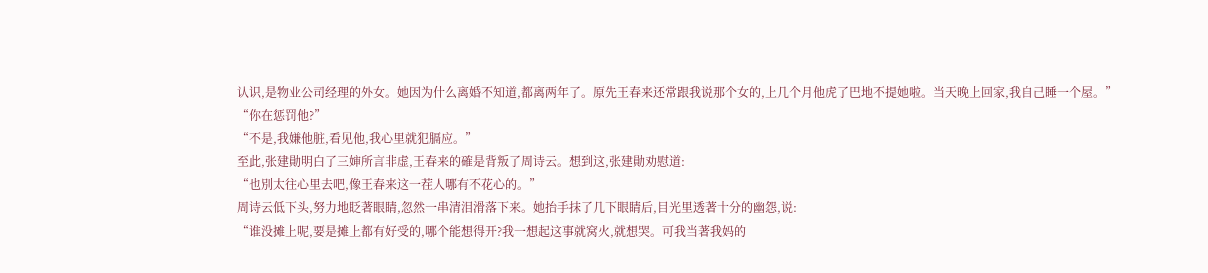认识,是物业公司经理的外女。她因为什么离婚不知道,都离两年了。原先王春来还常跟我说那个女的,上几个月他虎了巴地不提她啦。当天晚上回家,我自己睡一个屋。”
“你在惩罚他?”
“不是,我嫌他脏,看见他,我心里就犯膈应。”
至此,张建勛明白了三婶所言非虚,王春来的確是背叛了周诗云。想到这,张建勛劝慰道:
“也別太往心里去吧,像王春来这一茬人哪有不花心的。”
周诗云低下头,努力地眨著眼睛,忽然一串清泪滑落下来。她抬手抹了几下眼睛后,目光里透著十分的幽怨,说:
“谁没摊上呢,要是摊上都有好受的,哪个能想得开?我一想起这事就窝火,就想哭。可我当著我妈的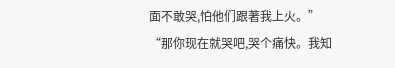面不敢哭,怕他们跟著我上火。”
“那你现在就哭吧,哭个痛快。我知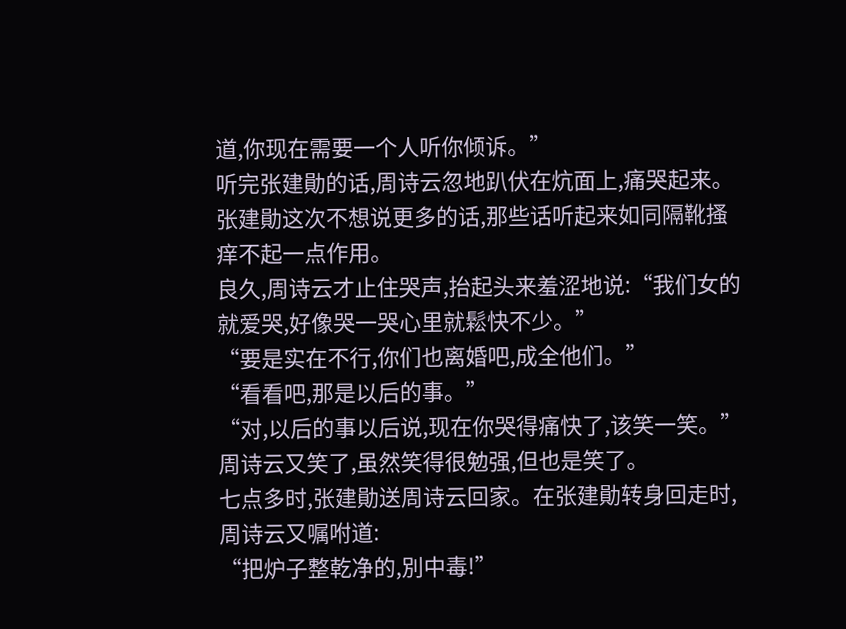道,你现在需要一个人听你倾诉。”
听完张建勛的话,周诗云忽地趴伏在炕面上,痛哭起来。张建勛这次不想说更多的话,那些话听起来如同隔靴搔痒不起一点作用。
良久,周诗云才止住哭声,抬起头来羞涩地说:“我们女的就爱哭,好像哭一哭心里就鬆快不少。”
“要是实在不行,你们也离婚吧,成全他们。”
“看看吧,那是以后的事。”
“对,以后的事以后说,现在你哭得痛快了,该笑一笑。”
周诗云又笑了,虽然笑得很勉强,但也是笑了。
七点多时,张建勛送周诗云回家。在张建勛转身回走时,周诗云又嘱咐道:
“把炉子整乾净的,別中毒!”